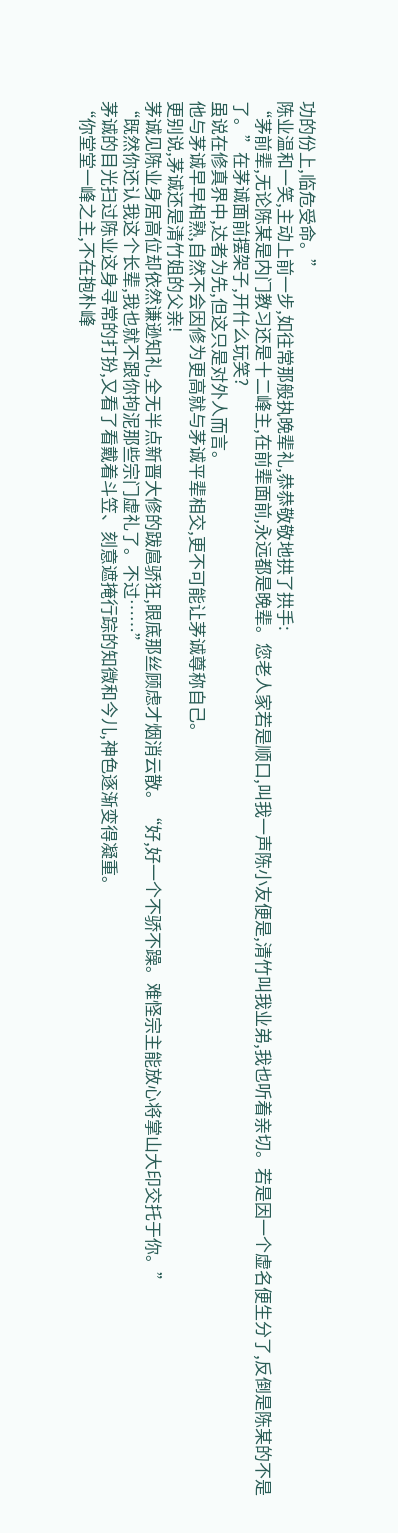功的份上,临危受命。”
陈业温和一笑,主动上前一步,如往常那般执晚辈礼,恭恭敬敬地拱了拱手:
“茅前辈,无论陈某是内门教习还是十二峰主,在前辈面前,永远都是晚辈。您老人家若是顺口,叫我一声陈小友便是,清竹叫我业弟,我也听着亲切。若是因一个虚名便生分了,反倒是陈某的不是了。”在茅诚面前摆架子,开什么玩笑?
虽说在修真界中,达者为先,但这只是对外人而言。
他与茅诚早早相熟,自然不会因修为更高就与茅诚平辈相交,更不可能让茅诚尊称自己。
更别说,茅诚还是清竹姐的父亲!
茅诚见陈业身居高位却依然谦逊知礼,全无半点新晋大修的跋扈骄狂,眼底那丝顾虑才烟消云散。“好,好一个不骄不躁。难怪宗主能放心将掌山大印交托于你。”
“既然你还认我这个长辈,我也就不跟你拘泥那些宗门虚礼了。不过……”
茅诚的目光扫过陈业这身寻常的打扮,又看了看戴着斗笠、刻意遮掩行踪的知微和今儿,神色逐渐变得凝重。
“你堂堂一峰之主,不在抱朴峰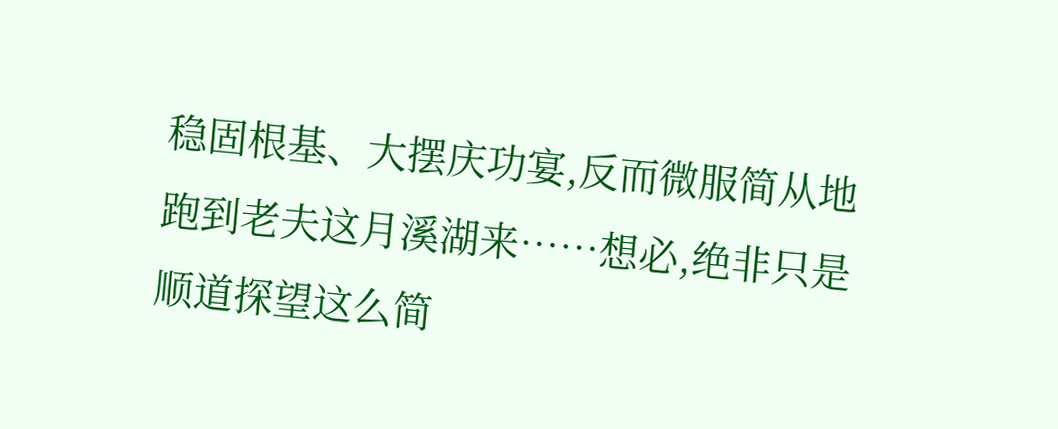稳固根基、大摆庆功宴,反而微服简从地跑到老夫这月溪湖来……想必,绝非只是顺道探望这么简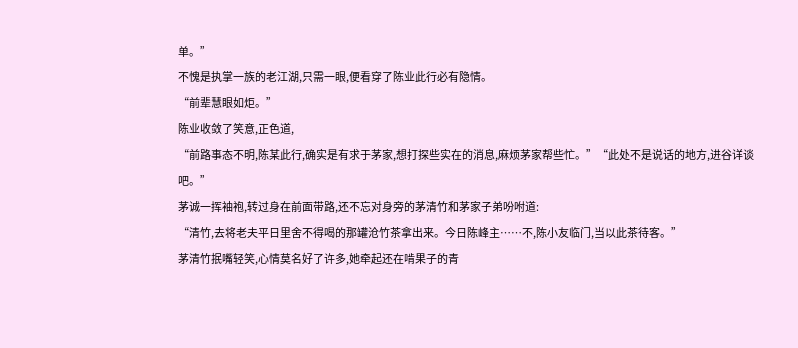单。”
不愧是执掌一族的老江湖,只需一眼,便看穿了陈业此行必有隐情。
“前辈慧眼如炬。”
陈业收敛了笑意,正色道,
“前路事态不明,陈某此行,确实是有求于茅家,想打探些实在的消息,麻烦茅家帮些忙。”“此处不是说话的地方,进谷详谈吧。”
茅诚一挥袖袍,转过身在前面带路,还不忘对身旁的茅清竹和茅家子弟吩咐道:
“清竹,去将老夫平日里舍不得喝的那罐沧竹茶拿出来。今日陈峰主……不,陈小友临门,当以此茶待客。”
茅清竹抿嘴轻笑,心情莫名好了许多,她牵起还在啃果子的青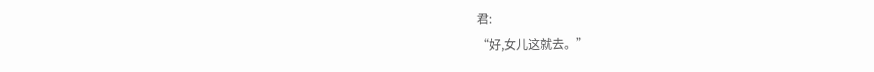君:
“好,女儿这就去。”